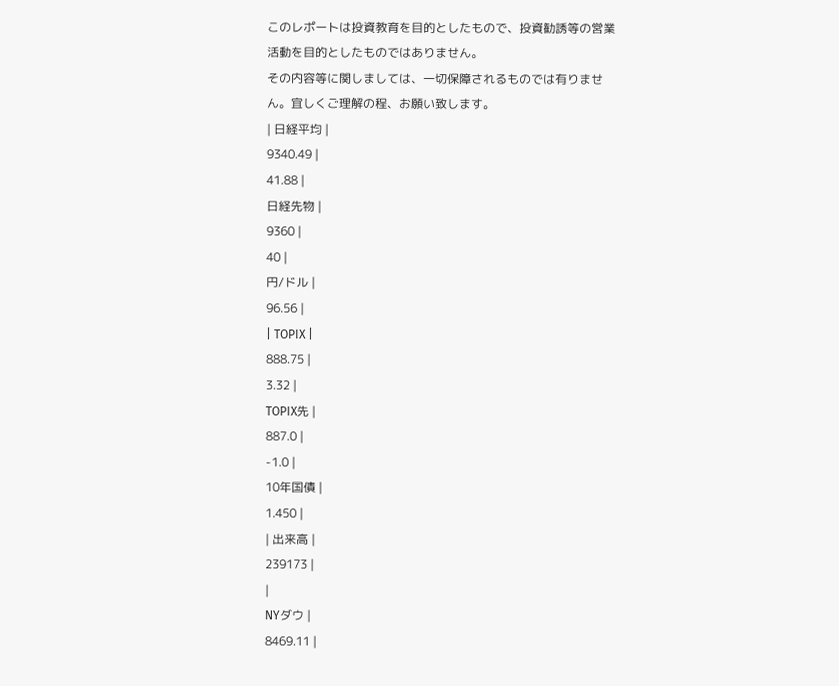このレポートは投資教育を目的としたもので、投資勧誘等の営業活動を目的としたものではありません。
その内容等に関しましては、一切保障されるものでは有りません。宜しくご理解の程、お願い致します。
| 日経平均 |
9340.49 |
41.88 |
日経先物 |
9360 |
40 |
円/ドル |
96.56 |
| TOPIX |
888.75 |
3.32 |
TOPIX先 |
887.0 |
-1.0 |
10年国債 |
1.450 |
| 出来高 |
239173 |
|
NYダウ |
8469.11 |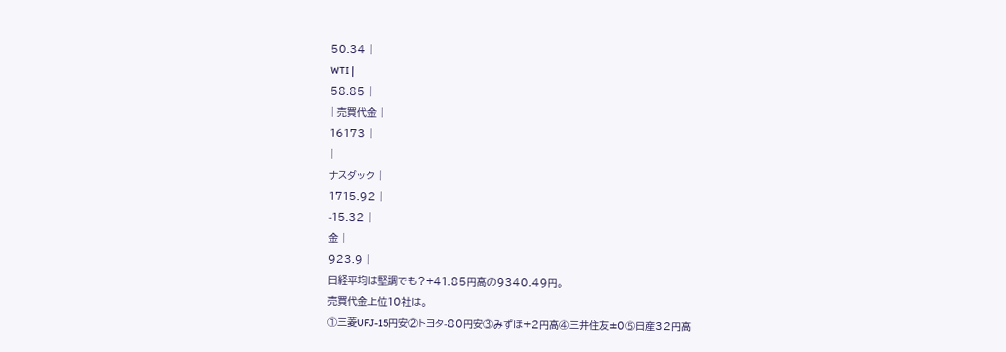50.34 |
WTI |
58.85 |
| 売買代金 |
16173 |
|
ナスダック |
1715.92 |
-15.32 |
金 |
923.9 |
日経平均は堅調でも?+41.85円高の9340.49円。
売買代金上位10社は。
①三菱UFJ-15円安②トヨタ-80円安③みずほ+2円高④三井住友±0⑤日産32円高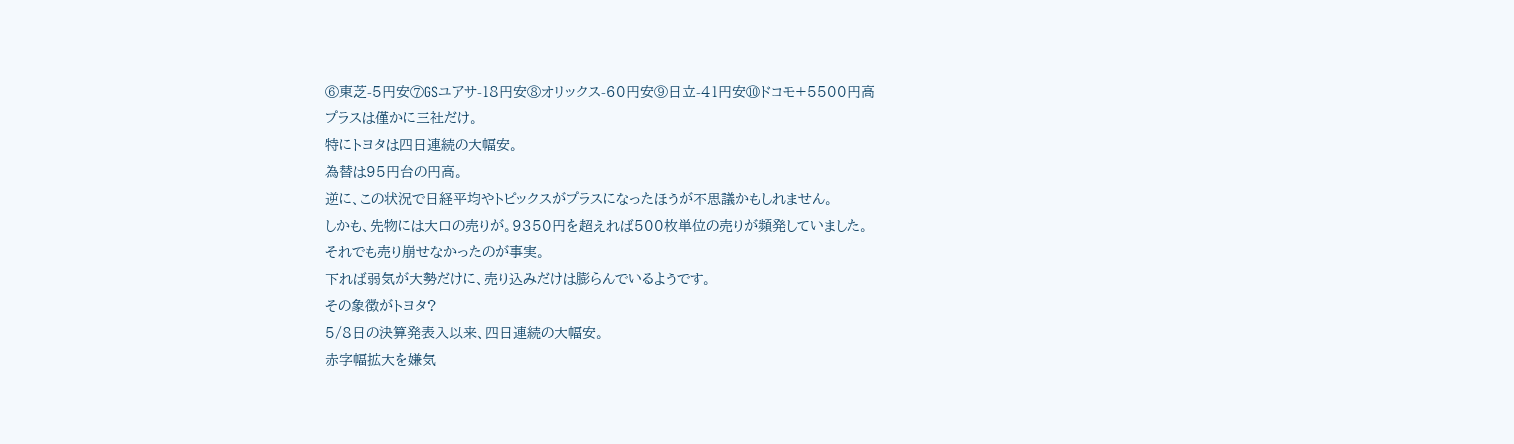⑥東芝-5円安⑦GSユアサ-18円安⑧オリックス-60円安⑨日立-41円安⑩ドコモ+5500円高
プラスは僅かに三社だけ。
特にトヨタは四日連続の大幅安。
為替は95円台の円高。
逆に、この状況で日経平均やトピックスがプラスになったほうが不思議かもしれません。
しかも、先物には大口の売りが。9350円を超えれば500枚単位の売りが頻発していました。
それでも売り崩せなかったのが事実。
下れば弱気が大勢だけに、売り込みだけは膨らんでいるようです。
その象徴がトヨタ?
5/8日の決算発表入以来、四日連続の大幅安。
赤字幅拡大を嫌気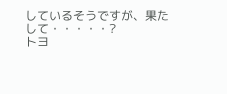しているそうですが、果たして・・・・・?
トヨ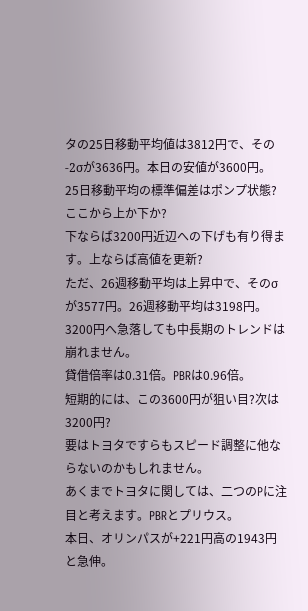タの25日移動平均値は3812円で、その-2σが3636円。本日の安値が3600円。
25日移動平均の標準偏差はポンプ状態?ここから上か下か?
下ならば3200円近辺への下げも有り得ます。上ならば高値を更新?
ただ、26週移動平均は上昇中で、そのσが3577円。26週移動平均は3198円。
3200円へ急落しても中長期のトレンドは崩れません。
貸借倍率は0.31倍。PBRは0.96倍。
短期的には、この3600円が狙い目?次は3200円?
要はトヨタですらもスピード調整に他ならないのかもしれません。
あくまでトヨタに関しては、二つのPに注目と考えます。PBRとプリウス。
本日、オリンパスが+221円高の1943円と急伸。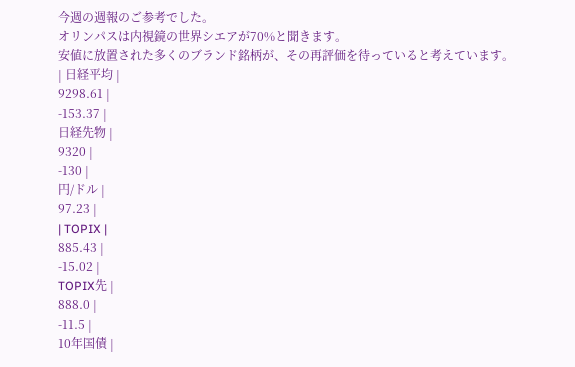今週の週報のご参考でした。
オリンパスは内視鏡の世界シエアが70%と聞きます。
安値に放置された多くのブランド銘柄が、その再評価を待っていると考えています。
| 日経平均 |
9298.61 |
-153.37 |
日経先物 |
9320 |
-130 |
円/ドル |
97.23 |
| TOPIX |
885.43 |
-15.02 |
TOPIX先 |
888.0 |
-11.5 |
10年国債 |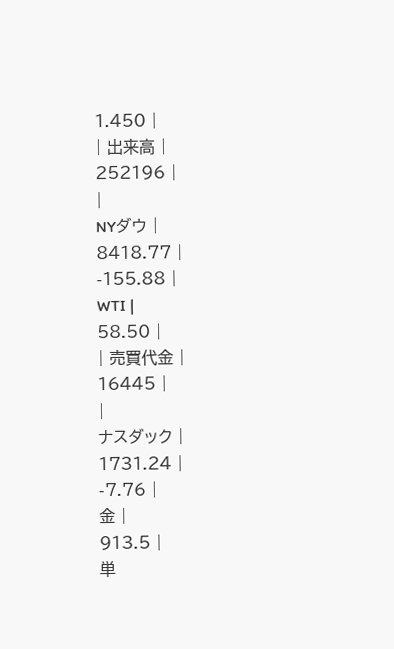1.450 |
| 出来高 |
252196 |
|
NYダウ |
8418.77 |
-155.88 |
WTI |
58.50 |
| 売買代金 |
16445 |
|
ナスダック |
1731.24 |
-7.76 |
金 |
913.5 |
単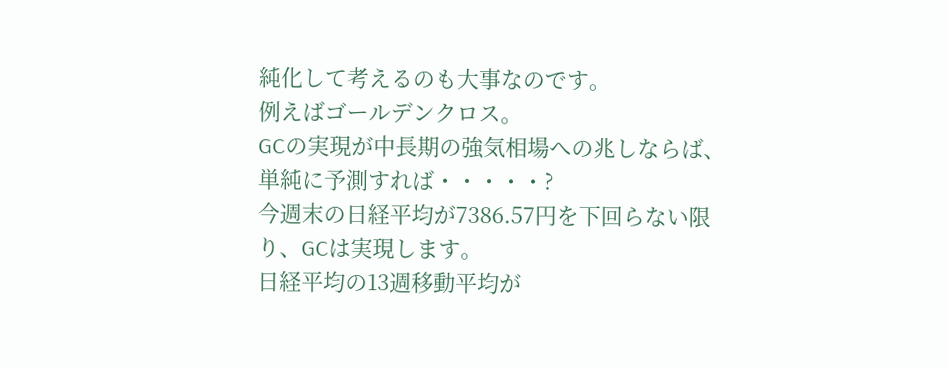純化して考えるのも大事なのです。
例えばゴールデンクロス。
GCの実現が中長期の強気相場への兆しならば、単純に予測すれば・・・・・?
今週末の日経平均が7386.57円を下回らない限り、GCは実現します。
日経平均の13週移動平均が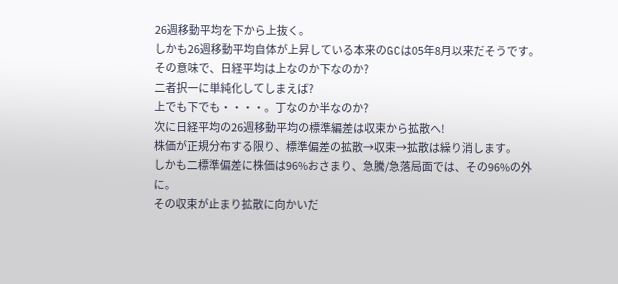26週移動平均を下から上抜く。
しかも26週移動平均自体が上昇している本来のGCは05年8月以来だそうです。
その意味で、日経平均は上なのか下なのか?
二者択一に単純化してしまえば?
上でも下でも・・・・。丁なのか半なのか?
次に日経平均の26週移動平均の標準編差は収束から拡散へ!
株価が正規分布する限り、標準偏差の拡散→収束→拡散は繰り消します。
しかも二標準偏差に株価は96%おさまり、急騰/急落局面では、その96%の外に。
その収束が止まり拡散に向かいだ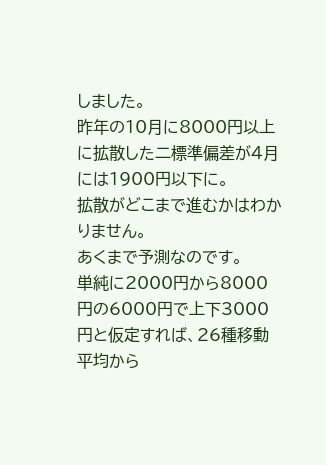しました。
昨年の10月に8000円以上に拡散した二標準偏差が4月には1900円以下に。
拡散がどこまで進むかはわかりません。
あくまで予測なのです。
単純に2000円から8000円の6000円で上下3000円と仮定すれば、26種移動平均から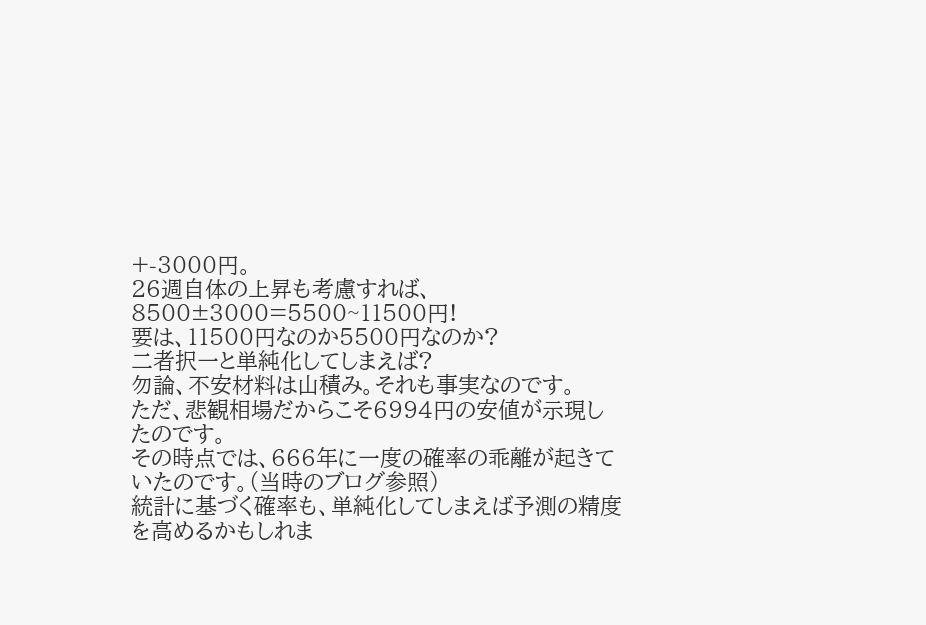+-3000円。
26週自体の上昇も考慮すれば、8500±3000=5500~11500円!
要は、11500円なのか5500円なのか?
二者択一と単純化してしまえば?
勿論、不安材料は山積み。それも事実なのです。
ただ、悲観相場だからこそ6994円の安値が示現したのです。
その時点では、666年に一度の確率の乖離が起きていたのです。(当時のブログ参照)
統計に基づく確率も、単純化してしまえば予測の精度を高めるかもしれま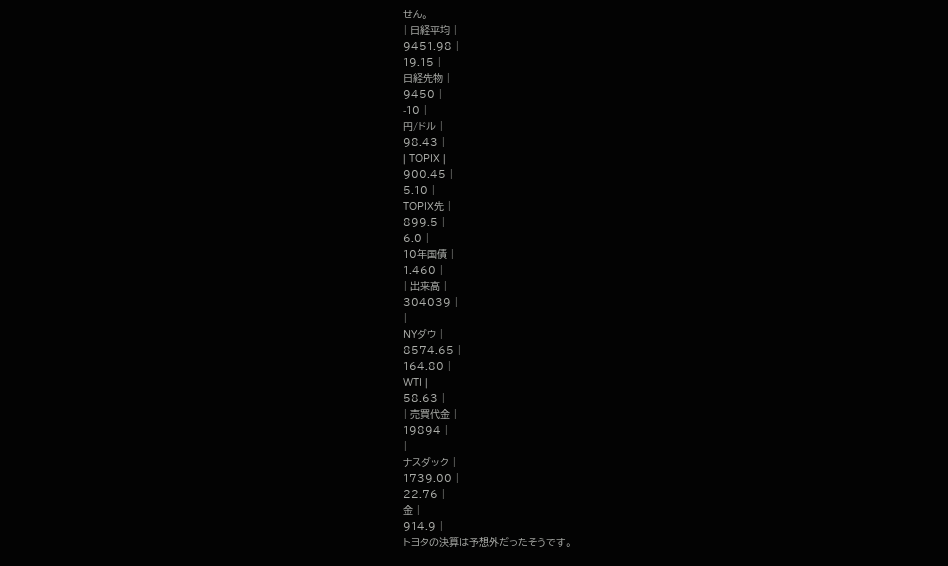せん。
| 日経平均 |
9451.98 |
19.15 |
日経先物 |
9450 |
-10 |
円/ドル |
98.43 |
| TOPIX |
900.45 |
5.10 |
TOPIX先 |
899.5 |
6.0 |
10年国債 |
1.460 |
| 出来高 |
304039 |
|
NYダウ |
8574.65 |
164.80 |
WTI |
58.63 |
| 売買代金 |
19894 |
|
ナスダック |
1739.00 |
22.76 |
金 |
914.9 |
トヨタの決算は予想外だったそうです。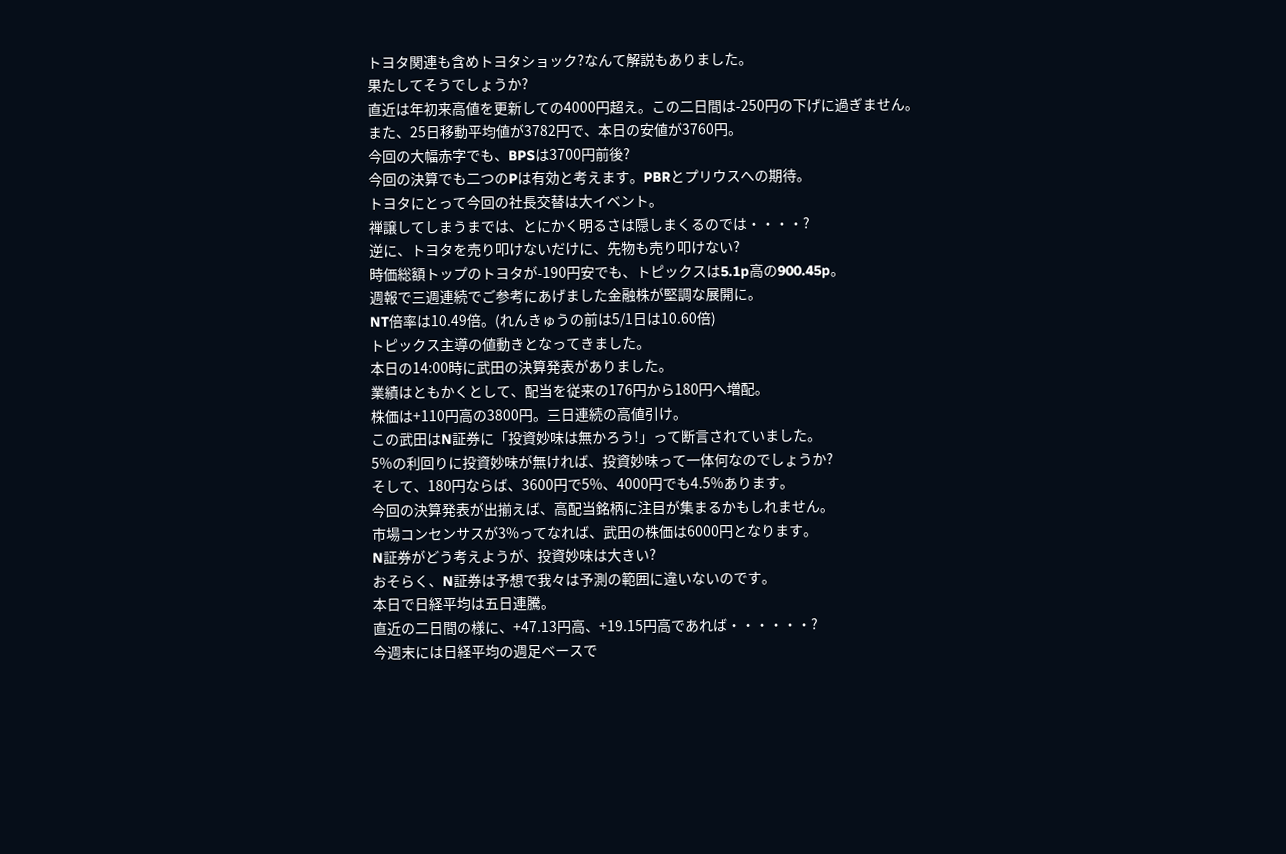トヨタ関連も含めトヨタショック?なんて解説もありました。
果たしてそうでしょうか?
直近は年初来高値を更新しての4000円超え。この二日間は-250円の下げに過ぎません。
また、25日移動平均値が3782円で、本日の安値が3760円。
今回の大幅赤字でも、BPSは3700円前後?
今回の決算でも二つのPは有効と考えます。PBRとプリウスへの期待。
トヨタにとって今回の社長交替は大イベント。
禅譲してしまうまでは、とにかく明るさは隠しまくるのでは・・・・?
逆に、トヨタを売り叩けないだけに、先物も売り叩けない?
時価総額トップのトヨタが-190円安でも、トピックスは5.1p高の900.45p。
週報で三週連続でご参考にあげました金融株が堅調な展開に。
NT倍率は10.49倍。(れんきゅうの前は5/1日は10.60倍)
トピックス主導の値動きとなってきました。
本日の14:00時に武田の決算発表がありました。
業績はともかくとして、配当を従来の176円から180円へ増配。
株価は+110円高の3800円。三日連続の高値引け。
この武田はN証券に「投資妙味は無かろう!」って断言されていました。
5%の利回りに投資妙味が無ければ、投資妙味って一体何なのでしょうか?
そして、180円ならば、3600円で5%、4000円でも4.5%あります。
今回の決算発表が出揃えば、高配当銘柄に注目が集まるかもしれません。
市場コンセンサスが3%ってなれば、武田の株価は6000円となります。
N証券がどう考えようが、投資妙味は大きい?
おそらく、N証券は予想で我々は予測の範囲に違いないのです。
本日で日経平均は五日連騰。
直近の二日間の様に、+47.13円高、+19.15円高であれば・・・・・・?
今週末には日経平均の週足ベースで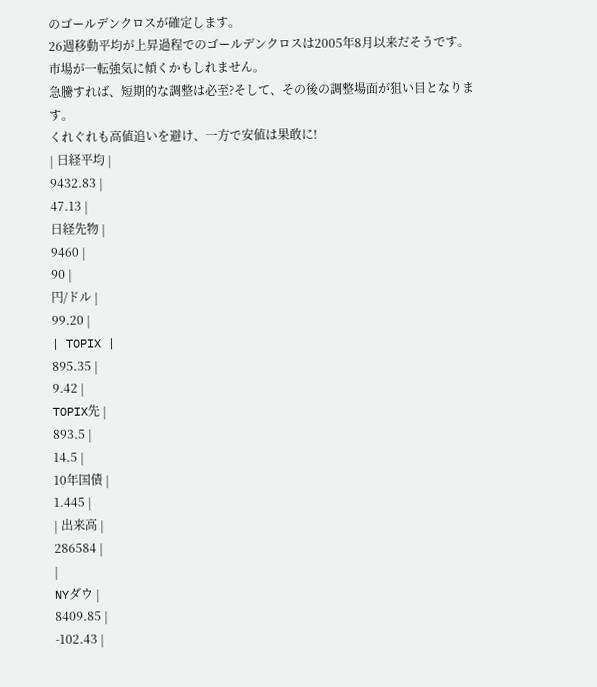のゴールデンクロスが確定します。
26週移動平均が上昇過程でのゴールデンクロスは2005年8月以来だそうです。
市場が一転強気に傾くかもしれません。
急騰すれば、短期的な調整は必至?そして、その後の調整場面が狙い目となります。
くれぐれも高値追いを避け、一方で安値は果敢に!
| 日経平均 |
9432.83 |
47.13 |
日経先物 |
9460 |
90 |
円/ドル |
99.20 |
| TOPIX |
895.35 |
9.42 |
TOPIX先 |
893.5 |
14.5 |
10年国債 |
1.445 |
| 出来高 |
286584 |
|
NYダウ |
8409.85 |
-102.43 |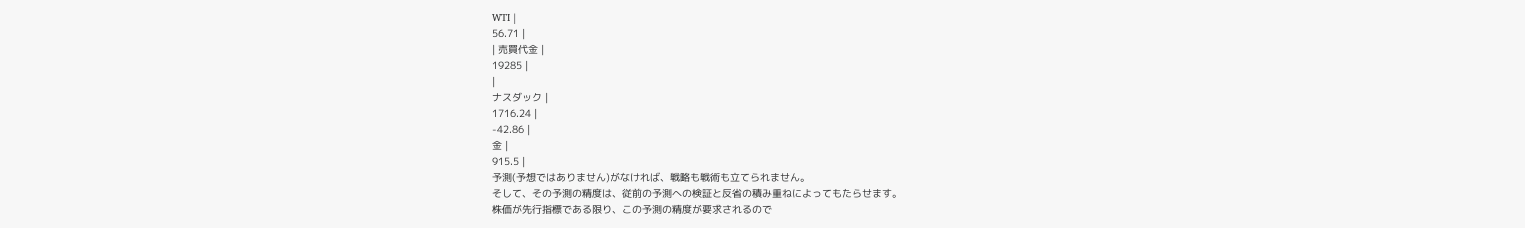WTI |
56.71 |
| 売買代金 |
19285 |
|
ナスダック |
1716.24 |
-42.86 |
金 |
915.5 |
予測(予想ではありません)がなければ、戦略も戦術も立てられません。
そして、その予測の精度は、従前の予測への検証と反省の積み重ねによってもたらせます。
株価が先行指標である限り、この予測の精度が要求されるので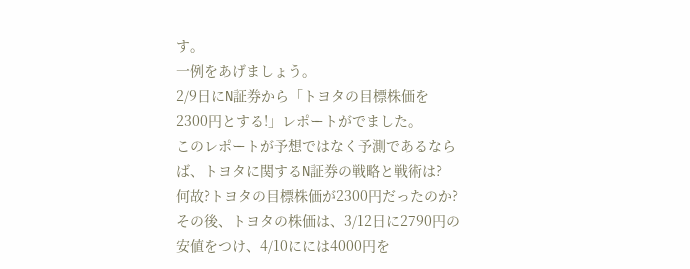す。
一例をあげましょう。
2/9日にN証券から「トヨタの目標株価を2300円とする!」レポートがでました。
このレポートが予想ではなく予測であるならば、トヨタに関するN証券の戦略と戦術は?
何故?トヨタの目標株価が2300円だったのか?
その後、トヨタの株価は、3/12日に2790円の安値をつけ、4/10にには4000円を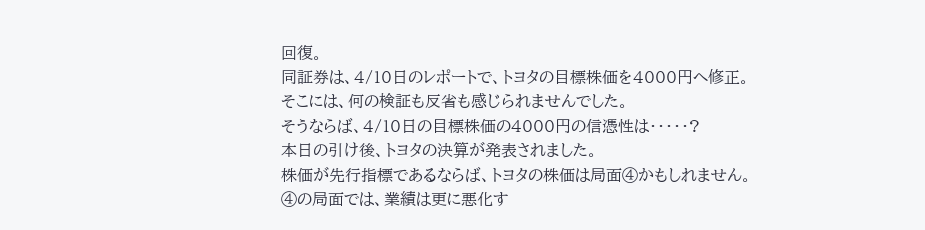回復。
同証券は、4/10日のレポートで、トヨタの目標株価を4000円へ修正。
そこには、何の検証も反省も感じられませんでした。
そうならば、4/10日の目標株価の4000円の信憑性は・・・・・?
本日の引け後、トヨタの決算が発表されました。
株価が先行指標であるならば、トヨタの株価は局面④かもしれません。
④の局面では、業績は更に悪化す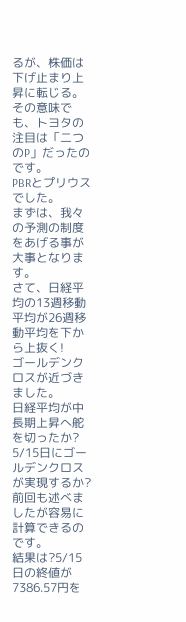るが、株価は下げ止まり上昇に転じる。
その意味でも、トヨタの注目は「二つのP」だったのです。
PBRとプリウスでした。
まずは、我々の予測の制度をあげる事が大事となります。
さて、日経平均の13週移動平均が26週移動平均を下から上抜く!
ゴールデンクロスが近づきました。
日経平均が中長期上昇へ舵を切ったか?
5/15日にゴールデンクロスが実現するか?
前回も述べましたが容易に計算できるのです。
結果は?5/15日の終値が7386.57円を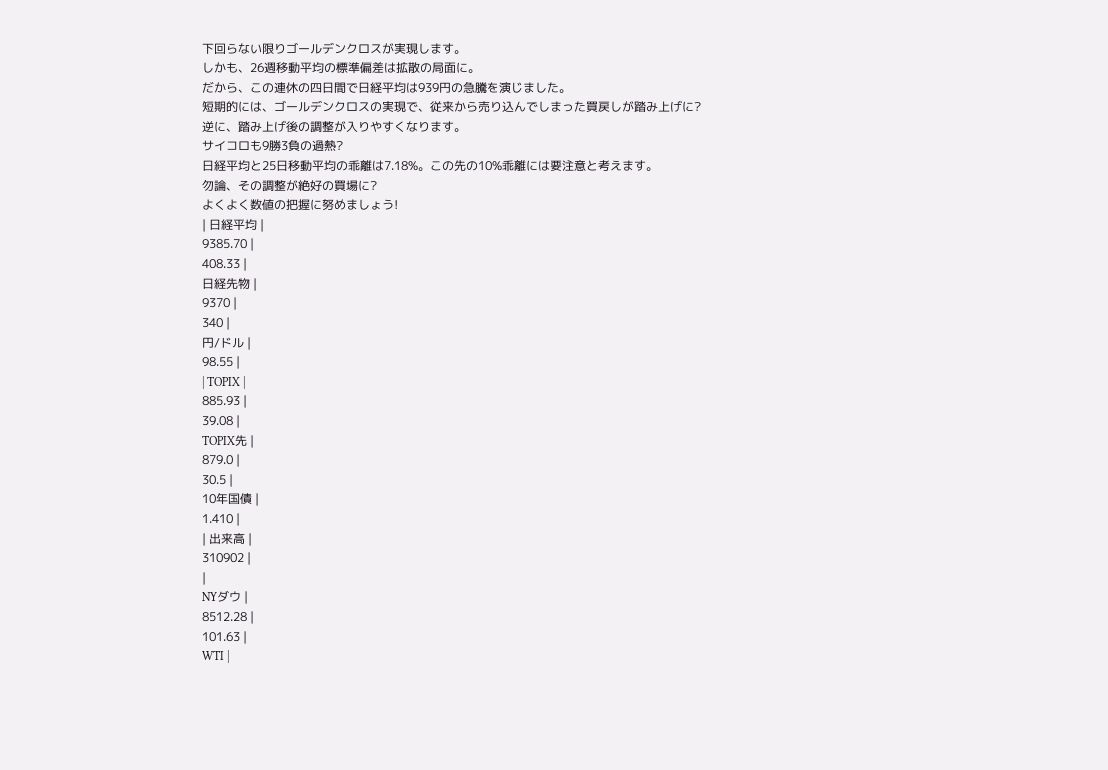下回らない限りゴールデンクロスが実現します。
しかも、26週移動平均の標準偏差は拡散の局面に。
だから、この連休の四日間で日経平均は939円の急騰を演じました。
短期的には、ゴールデンクロスの実現で、従来から売り込んでしまった買戻しが踏み上げに?
逆に、踏み上げ後の調整が入りやすくなります。
サイコロも9勝3負の過熱?
日経平均と25日移動平均の乖離は7.18%。この先の10%乖離には要注意と考えます。
勿論、その調整が絶好の買場に?
よくよく数値の把握に努めましょう!
| 日経平均 |
9385.70 |
408.33 |
日経先物 |
9370 |
340 |
円/ドル |
98.55 |
| TOPIX |
885.93 |
39.08 |
TOPIX先 |
879.0 |
30.5 |
10年国債 |
1.410 |
| 出来高 |
310902 |
|
NYダウ |
8512.28 |
101.63 |
WTI |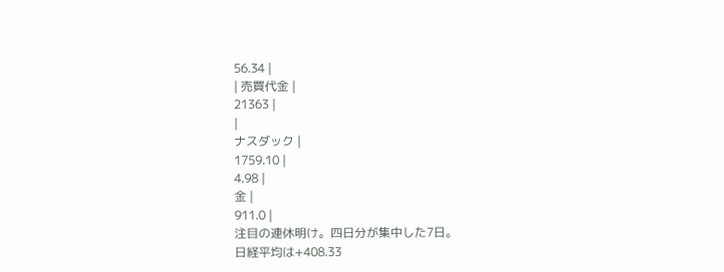56.34 |
| 売買代金 |
21363 |
|
ナスダック |
1759.10 |
4.98 |
金 |
911.0 |
注目の連休明け。四日分が集中した7日。
日経平均は+408.33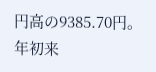円高の9385.70円。年初来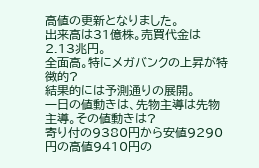高値の更新となりました。
出来高は31億株。売買代金は2.13兆円。
全面高。特にメガバンクの上昇が特徴的?
結果的には予測通りの展開。
一日の値動きは、先物主導は先物主導。その値動きは?
寄り付の9380円から安値9290円の高値9410円の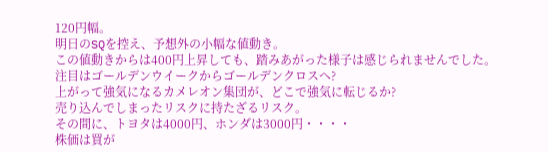120円幅。
明日のSQを控え、予想外の小幅な値動き。
この値動きからは400円上昇しても、踏みあがった様子は感じられませんでした。
注目はゴールデンウイークからゴールデンクロスへ?
上がって強気になるカメレオン集団が、どこで強気に転じるか?
売り込んでしまったリスクに持たざるリスク。
その間に、トヨタは4000円、ホンダは3000円・・・・
株価は買が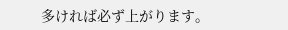多ければ必ず上がります。